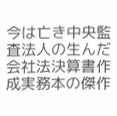今は亡き中央監査法人の生んだ会社法決算書作成実務本の傑作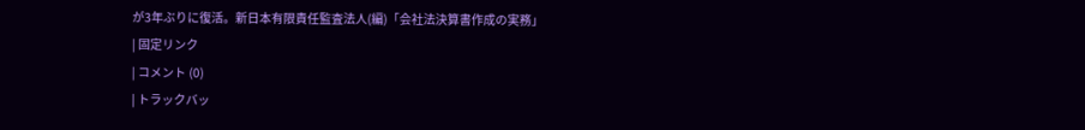が3年ぶりに復活。新日本有限責任監査法人(編)「会社法決算書作成の実務」
| 固定リンク
| コメント (0)
| トラックバッ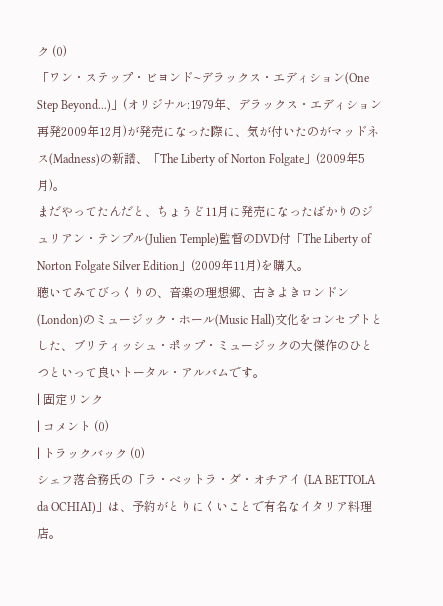ク (0)
「ワン・ステップ・ビヨンド~デラックス・エディション(One Step Beyond...)」(オリジナル:1979年、デラックス・エディション再発2009年12月)が発売になった際に、気が付いたのがマッドネス(Madness)の新譜、「The Liberty of Norton Folgate」(2009年5月)。
まだやってたんだと、ちょうど11月に発売になったばかりのジュリアン・テンプル(Julien Temple)監督のDVD付「The Liberty of Norton Folgate Silver Edition」(2009年11月)を購入。
聴いてみてびっくりの、音楽の理想郷、古きよきロンドン(London)のミュージック・ホール(Music Hall)文化をコンセプトとした、ブリティッシュ・ポップ・ミュージックの大傑作のひとつといって良いトータル・アルバムです。
| 固定リンク
| コメント (0)
| トラックバック (0)
シェフ落合務氏の「ラ・ベットラ・ダ・オチアイ (LA BETTOLA da OCHIAI)」は、予約がとりにくいことで有名なイタリア料理店。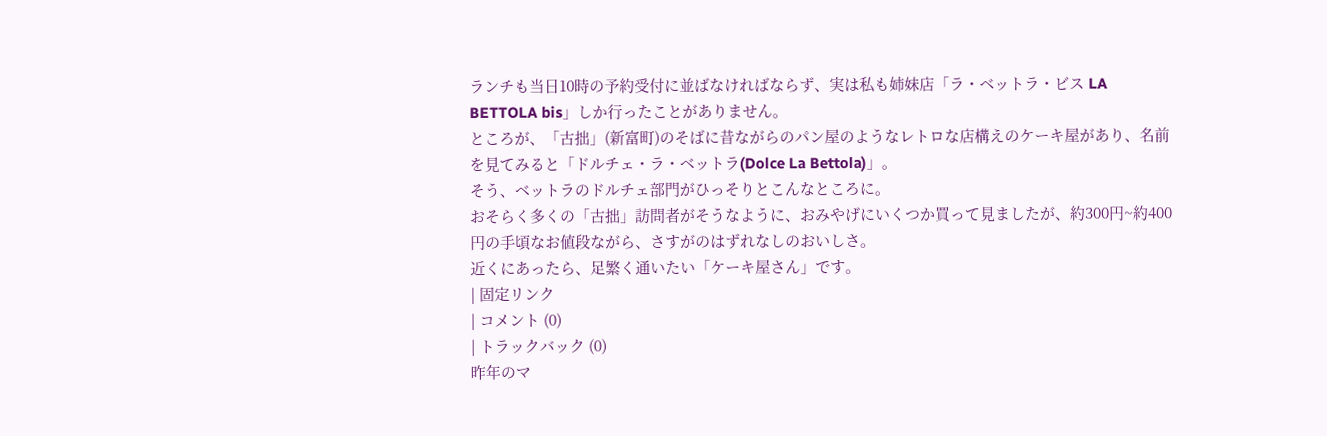ランチも当日10時の予約受付に並ばなければならず、実は私も姉妹店「ラ・ベットラ・ビス LA BETTOLA bis」しか行ったことがありません。
ところが、「古拙」(新富町)のそばに昔ながらのパン屋のようなレトロな店構えのケーキ屋があり、名前を見てみると「ドルチェ・ラ・ベットラ(Dolce La Bettola)」。
そう、ベットラのドルチェ部門がひっそりとこんなところに。
おそらく多くの「古拙」訪問者がそうなように、おみやげにいくつか買って見ましたが、約300円~約400円の手頃なお値段ながら、さすがのはずれなしのおいしさ。
近くにあったら、足繁く通いたい「ケーキ屋さん」です。
| 固定リンク
| コメント (0)
| トラックバック (0)
昨年のマ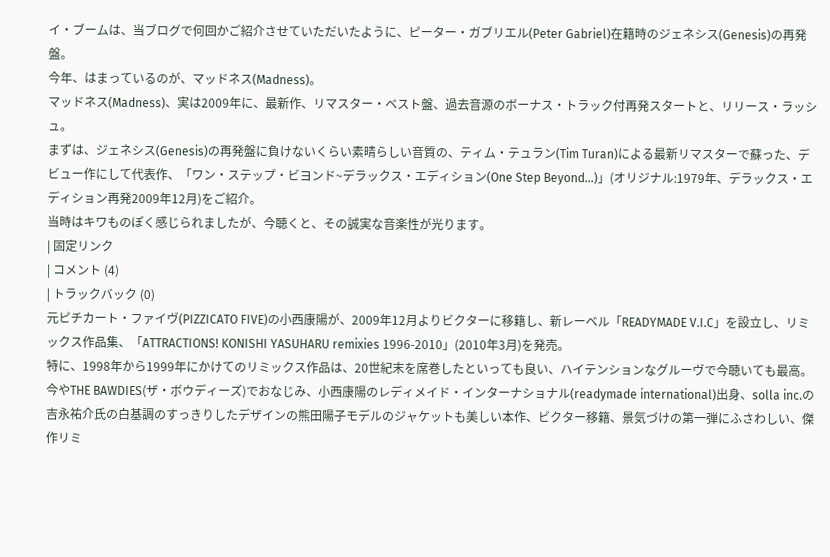イ・ブームは、当ブログで何回かご紹介させていただいたように、ピーター・ガブリエル(Peter Gabriel)在籍時のジェネシス(Genesis)の再発盤。
今年、はまっているのが、マッドネス(Madness)。
マッドネス(Madness)、実は2009年に、最新作、リマスター・ベスト盤、過去音源のボーナス・トラック付再発スタートと、リリース・ラッシュ。
まずは、ジェネシス(Genesis)の再発盤に負けないくらい素晴らしい音質の、ティム・テュラン(Tim Turan)による最新リマスターで蘇った、デビュー作にして代表作、「ワン・ステップ・ビヨンド~デラックス・エディション(One Step Beyond...)」(オリジナル:1979年、デラックス・エディション再発2009年12月)をご紹介。
当時はキワものぽく感じられましたが、今聴くと、その誠実な音楽性が光ります。
| 固定リンク
| コメント (4)
| トラックバック (0)
元ピチカート・ファイヴ(PIZZICATO FIVE)の小西康陽が、2009年12月よりビクターに移籍し、新レーベル「READYMADE V.I.C」を設立し、リミックス作品集、「ATTRACTIONS! KONISHI YASUHARU remixies 1996-2010」(2010年3月)を発売。
特に、1998年から1999年にかけてのリミックス作品は、20世紀末を席巻したといっても良い、ハイテンションなグルーヴで今聴いても最高。
今やTHE BAWDIES(ザ・ボウディーズ)でおなじみ、小西康陽のレディメイド・インターナショナル(readymade international)出身、solla inc.の吉永祐介氏の白基調のすっきりしたデザインの熊田陽子モデルのジャケットも美しい本作、ビクター移籍、景気づけの第一弾にふさわしい、傑作リミ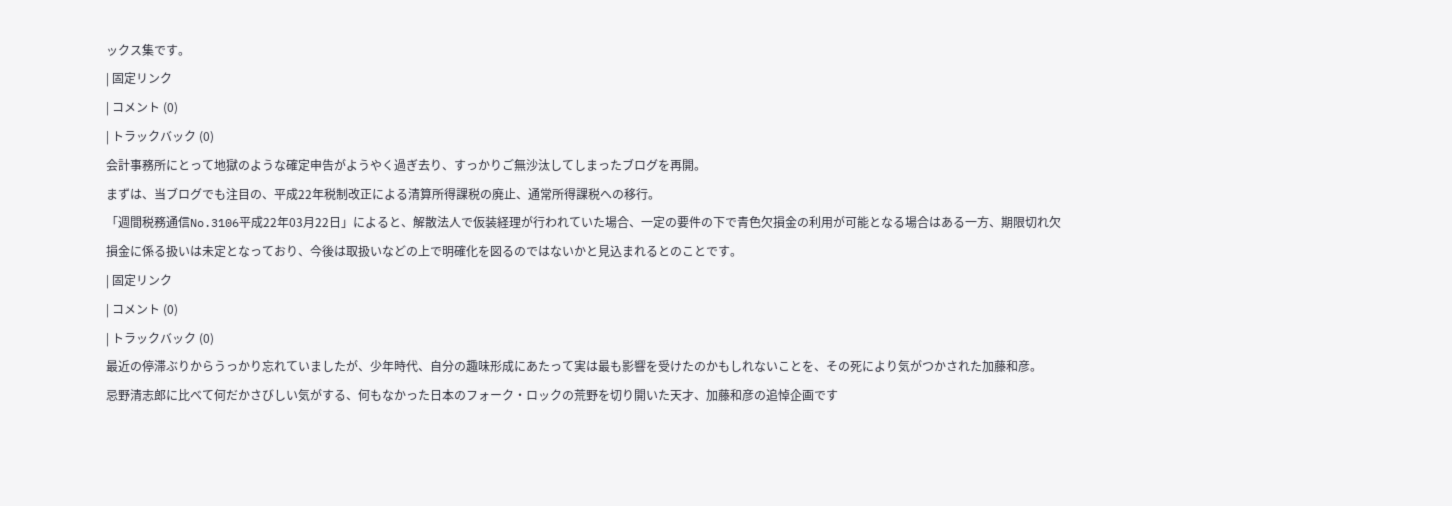ックス集です。
| 固定リンク
| コメント (0)
| トラックバック (0)
会計事務所にとって地獄のような確定申告がようやく過ぎ去り、すっかりご無沙汰してしまったブログを再開。
まずは、当ブログでも注目の、平成22年税制改正による清算所得課税の廃止、通常所得課税への移行。
「週間税務通信No.3106平成22年03月22日」によると、解散法人で仮装経理が行われていた場合、一定の要件の下で青色欠損金の利用が可能となる場合はある一方、期限切れ欠損金に係る扱いは未定となっており、今後は取扱いなどの上で明確化を図るのではないかと見込まれるとのことです。
| 固定リンク
| コメント (0)
| トラックバック (0)
最近の停滞ぶりからうっかり忘れていましたが、少年時代、自分の趣味形成にあたって実は最も影響を受けたのかもしれないことを、その死により気がつかされた加藤和彦。
忌野清志郎に比べて何だかさびしい気がする、何もなかった日本のフォーク・ロックの荒野を切り開いた天才、加藤和彦の追悼企画です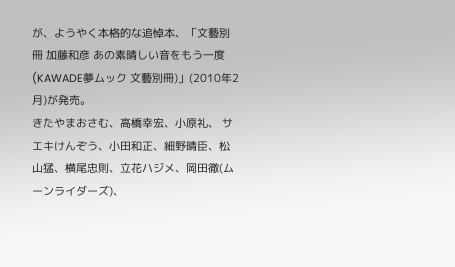が、ようやく本格的な追悼本、「文藝別冊 加藤和彦 あの素晴しい音をもう一度 (KAWADE夢ムック 文藝別冊)」(2010年2月)が発売。
きたやまおさむ、高橋幸宏、小原礼、 サエキけんぞう、小田和正、細野晴臣、松山猛、横尾忠則、立花ハジメ、岡田徹(ムーンライダーズ)、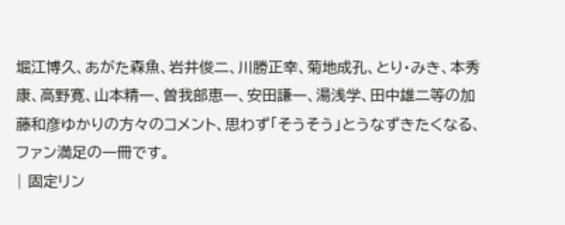堀江博久、あがた森魚、岩井俊二、川勝正幸、菊地成孔、とり・みき、本秀康、高野寛、山本精一、曽我部恵一、安田謙一、湯浅学、田中雄二等の加藤和彦ゆかりの方々のコメント、思わず「そうそう」とうなずきたくなる、ファン満足の一冊です。
| 固定リン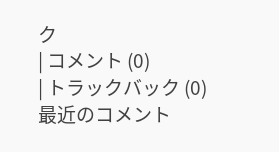ク
| コメント (0)
| トラックバック (0)
最近のコメント